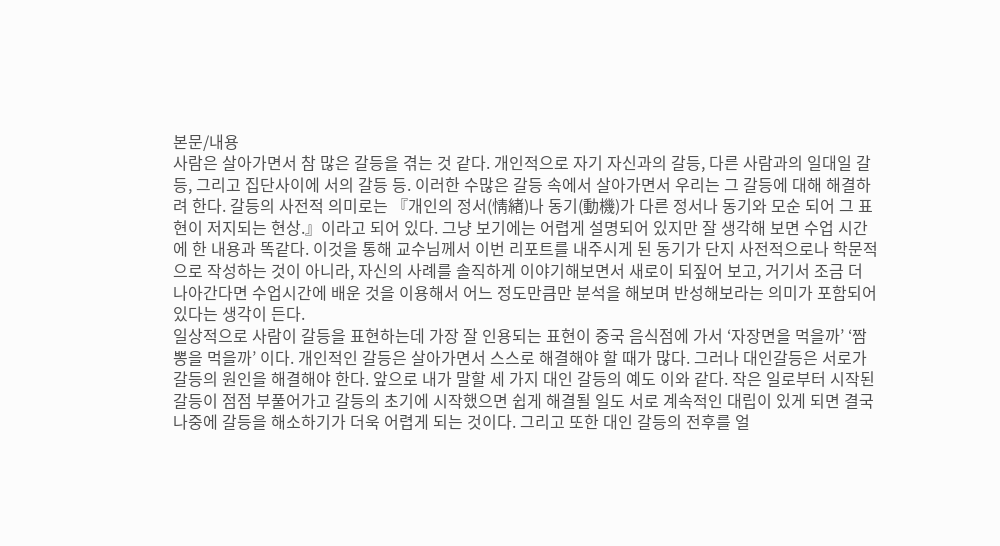본문/내용
사람은 살아가면서 참 많은 갈등을 겪는 것 같다. 개인적으로 자기 자신과의 갈등, 다른 사람과의 일대일 갈등, 그리고 집단사이에 서의 갈등 등. 이러한 수많은 갈등 속에서 살아가면서 우리는 그 갈등에 대해 해결하려 한다. 갈등의 사전적 의미로는 『개인의 정서(情緖)나 동기(動機)가 다른 정서나 동기와 모순 되어 그 표현이 저지되는 현상.』이라고 되어 있다. 그냥 보기에는 어렵게 설명되어 있지만 잘 생각해 보면 수업 시간에 한 내용과 똑같다. 이것을 통해 교수님께서 이번 리포트를 내주시게 된 동기가 단지 사전적으로나 학문적으로 작성하는 것이 아니라, 자신의 사례를 솔직하게 이야기해보면서 새로이 되짚어 보고, 거기서 조금 더 나아간다면 수업시간에 배운 것을 이용해서 어느 정도만큼만 분석을 해보며 반성해보라는 의미가 포함되어 있다는 생각이 든다.
일상적으로 사람이 갈등을 표현하는데 가장 잘 인용되는 표현이 중국 음식점에 가서 ‘자장면을 먹을까’ ‘짬뽕을 먹을까’ 이다. 개인적인 갈등은 살아가면서 스스로 해결해야 할 때가 많다. 그러나 대인갈등은 서로가 갈등의 원인을 해결해야 한다. 앞으로 내가 말할 세 가지 대인 갈등의 예도 이와 같다. 작은 일로부터 시작된 갈등이 점점 부풀어가고 갈등의 초기에 시작했으면 쉽게 해결될 일도 서로 계속적인 대립이 있게 되면 결국 나중에 갈등을 해소하기가 더욱 어렵게 되는 것이다. 그리고 또한 대인 갈등의 전후를 얼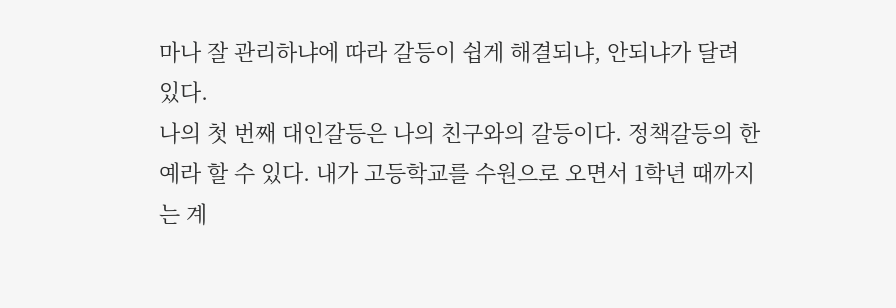마나 잘 관리하냐에 따라 갈등이 쉽게 해결되냐, 안되냐가 달려 있다.
나의 첫 번째 대인갈등은 나의 친구와의 갈등이다. 정책갈등의 한 예라 할 수 있다. 내가 고등학교를 수원으로 오면서 1학년 때까지는 계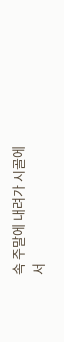속 주말에 내려가 시골에서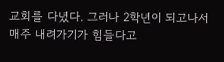교회를 다녔다. 그러나 2학년이 되고나서 매주 내려가기가 힘들다고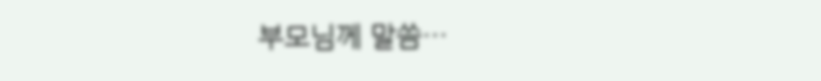부모님께 말씀…